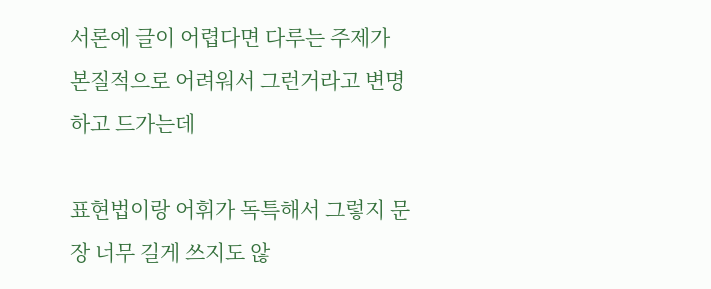서론에 글이 어렵다면 다루는 주제가 본질적으로 어려워서 그런거라고 변명하고 드가는데

표현법이랑 어휘가 독특해서 그렇지 문장 너무 길게 쓰지도 않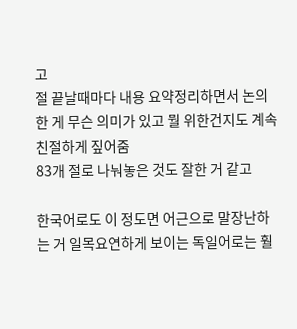고
절 끝날때마다 내용 요약정리하면서 논의한 게 무슨 의미가 있고 뭘 위한건지도 계속 친절하게 짚어줌
83개 절로 나눠놓은 것도 잘한 거 같고

한국어로도 이 정도면 어근으로 말장난하는 거 일목요연하게 보이는 독일어로는 훨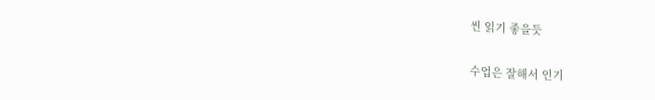씬 읽기 좋을듯

수업은 잘해서 인기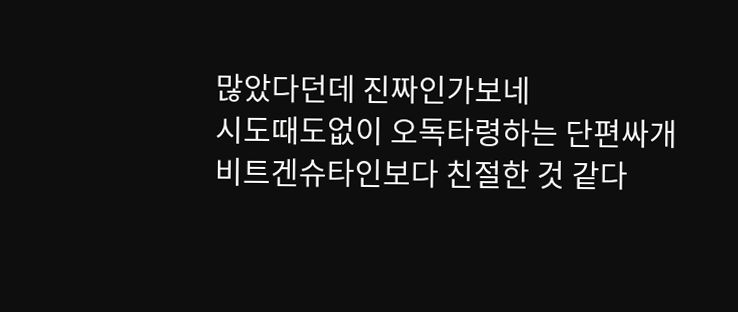많았다던데 진짜인가보네
시도때도없이 오독타령하는 단편싸개 비트겐슈타인보다 친절한 것 같다